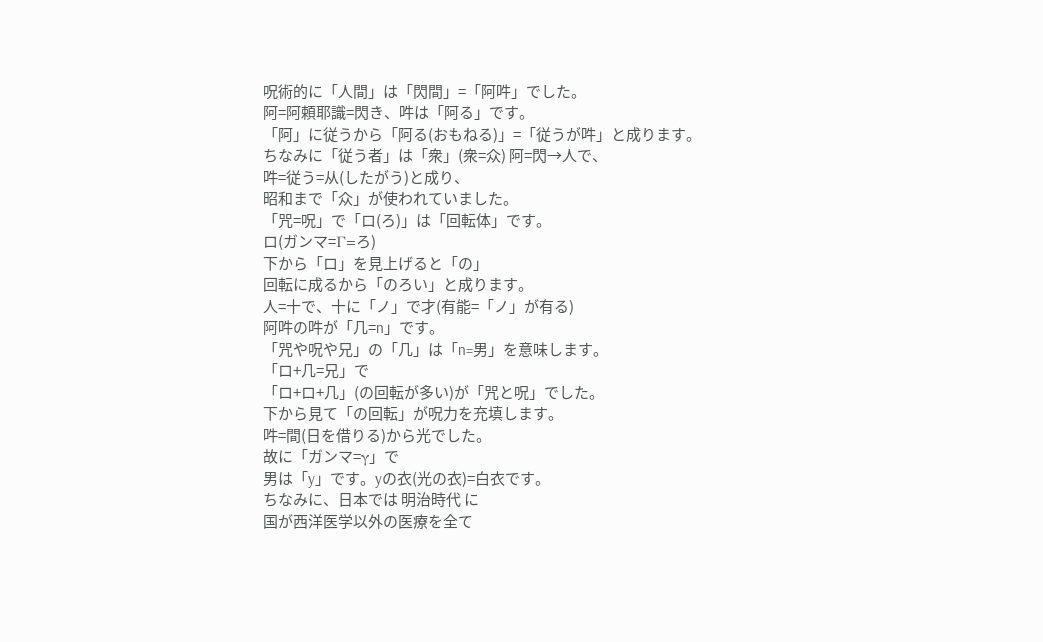呪術的に「人間」は「閃間」=「阿吽」でした。
阿=阿頼耶識=閃き、吽は「阿る」です。
「阿」に従うから「阿る(おもねる)」=「従うが吽」と成ります。
ちなみに「従う者」は「衆」(衆=众) 阿=閃→人で、
吽=従う=从(したがう)と成り、
昭和まで「众」が使われていました。
「咒=呪」で「ロ(ろ)」は「回転体」です。
ロ(ガンマ=Γ=ろ)
下から「ロ」を見上げると「の」
回転に成るから「のろい」と成ります。
人=十で、十に「ノ」で才(有能=「ノ」が有る)
阿吽の吽が「几=n」です。
「咒や呪や兄」の「几」は「n=男」を意味します。
「ロ+几=兄」で
「ロ+ロ+几」(の回転が多い)が「咒と呪」でした。
下から見て「の回転」が呪力を充填します。
吽=間(日を借りる)から光でした。
故に「ガンマ=γ」で
男は「y」です。yの衣(光の衣)=白衣です。
ちなみに、日本では 明治時代 に
国が西洋医学以外の医療を全て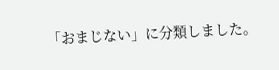「おまじない」に分類しました。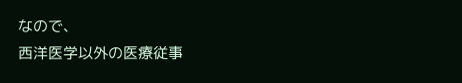なので、
西洋医学以外の医療従事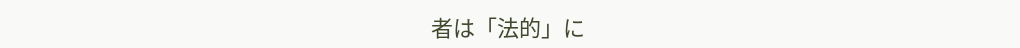者は「法的」に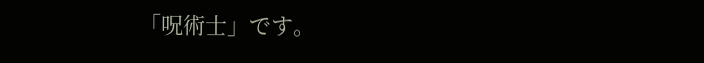「呪術士」です。